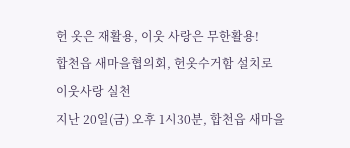헌 옷은 재활용, 이웃 사랑은 무한활용!
합천읍 새마을협의회, 헌옷수거함 설치로 이웃사랑 실천
지난 20일(금) 오후 1시30분, 합천읍 새마을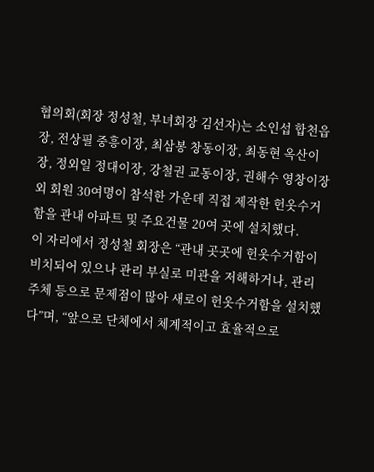협의회(회장 정성철, 부녀회장 김선자)는 소인섭 합천읍장, 전상필 중흥이장, 최삼봉 창동이장, 최동현 옥산이장, 정외일 정대이장, 강철권 교동이장, 권해수 영창이장 외 회원 30여명이 참석한 가운데 직접 제작한 헌옷수거함을 관내 아파트 및 주요건물 20여 곳에 설치했다.
이 자리에서 정성철 회장은 “관내 곳곳에 헌옷수거함이 비치되어 있으나 관리 부실로 미관을 저해하거나, 관리주체 등으로 문제점이 많아 새로이 헌옷수거함을 설치했다”며, “앞으로 단체에서 체계적이고 효율적으로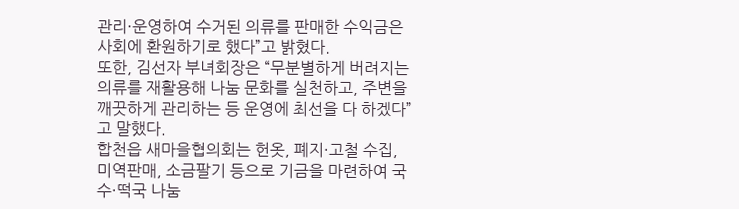관리·운영하여 수거된 의류를 판매한 수익금은 사회에 환원하기로 했다”고 밝혔다.
또한, 김선자 부녀회장은 “무분별하게 버려지는 의류를 재활용해 나눔 문화를 실천하고, 주변을 깨끗하게 관리하는 등 운영에 최선을 다 하겠다”고 말했다.
합천읍 새마을협의회는 헌옷, 폐지·고철 수집, 미역판매, 소금팔기 등으로 기금을 마련하여 국수·떡국 나눔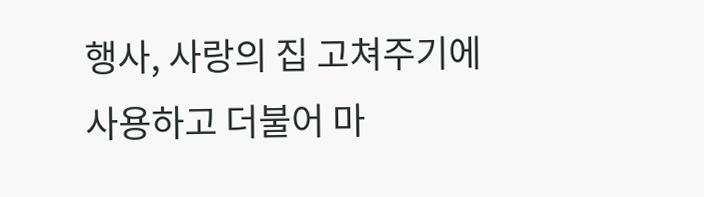행사, 사랑의 집 고쳐주기에 사용하고 더불어 마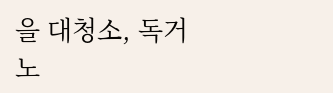을 대청소, 독거노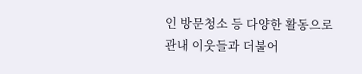인 방문청소 등 다양한 활동으로 관내 이웃들과 더불어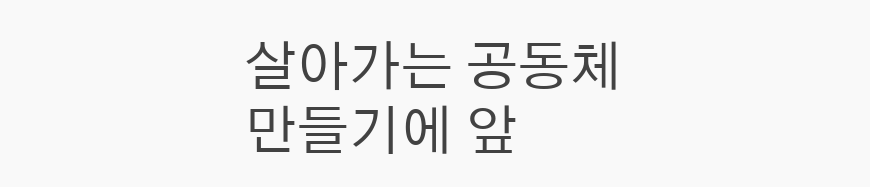살아가는 공동체 만들기에 앞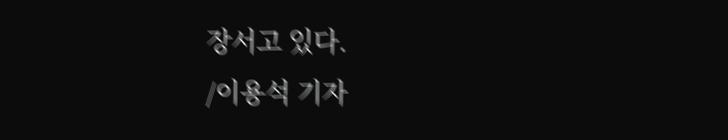장서고 있다.
/이용석 기자